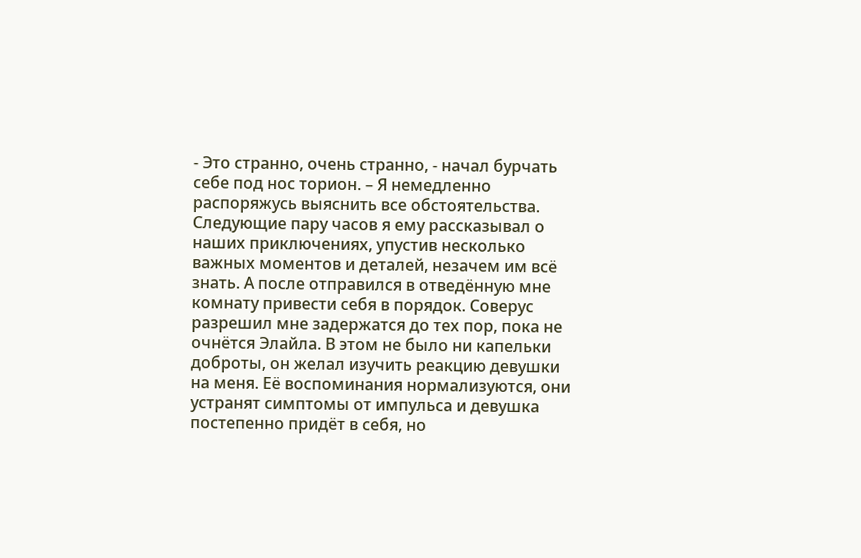- Это странно, очень странно, - начал бурчать себе под нос торион. – Я немедленно распоряжусь выяснить все обстоятельства.
Следующие пару часов я ему рассказывал о наших приключениях, упустив несколько важных моментов и деталей, незачем им всё знать. А после отправился в отведённую мне комнату привести себя в порядок. Соверус разрешил мне задержатся до тех пор, пока не очнётся Элайла. В этом не было ни капельки доброты, он желал изучить реакцию девушки на меня. Её воспоминания нормализуются, они устранят симптомы от импульса и девушка постепенно придёт в себя, но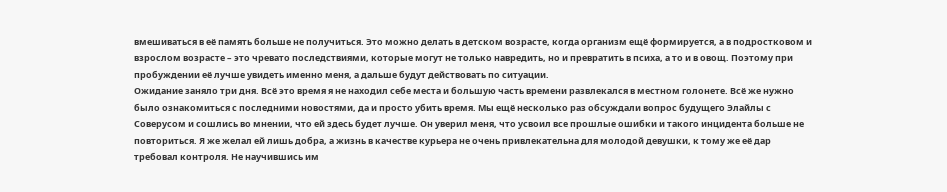вмешиваться в её память больше не получиться. Это можно делать в детском возрасте, когда организм ещё формируется, а в подростковом и взрослом возрасте – это чревато последствиями, которые могут не только навредить, но и превратить в психа, а то и в овощ. Поэтому при пробуждении её лучше увидеть именно меня, а дальше будут действовать по ситуации.
Ожидание заняло три дня. Всё это время я не находил себе места и большую часть времени развлекался в местном голонете. Всё же нужно было ознакомиться с последними новостями, да и просто убить время. Мы ещё несколько раз обсуждали вопрос будущего Элайлы с Соверусом и сошлись во мнении, что ей здесь будет лучше. Он уверил меня, что усвоил все прошлые ошибки и такого инцидента больше не повториться. Я же желал ей лишь добра, а жизнь в качестве курьера не очень привлекательна для молодой девушки, к тому же её дар требовал контроля. Не научившись им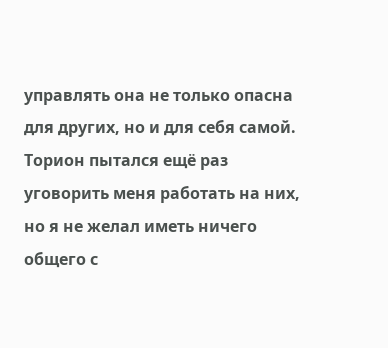управлять она не только опасна для других, но и для себя самой.
Торион пытался ещё раз уговорить меня работать на них, но я не желал иметь ничего общего с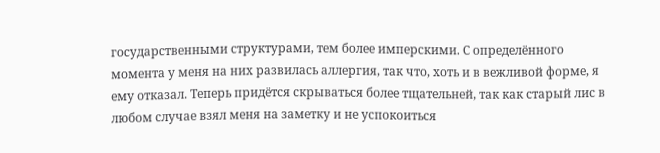государственными структурами, тем более имперскими. С определённого момента у меня на них развилась аллергия, так что, хоть и в вежливой форме, я ему отказал. Теперь придётся скрываться более тщательней, так как старый лис в любом случае взял меня на заметку и не успокоиться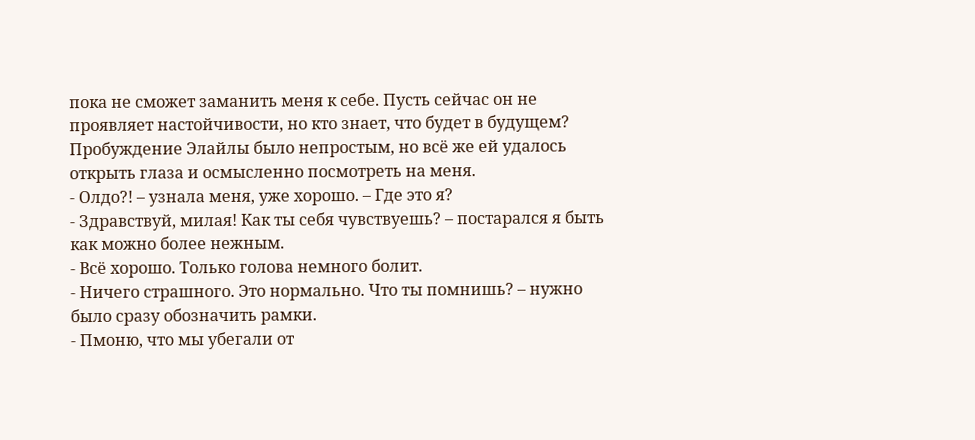пока не сможет заманить меня к себе. Пусть сейчас он не проявляет настойчивости, но кто знает, что будет в будущем?
Пробуждение Элайлы было непростым, но всё же ей удалось открыть глаза и осмысленно посмотреть на меня.
- Олдо?! – узнала меня, уже хорошо. – Где это я?
- Здравствуй, милая! Как ты себя чувствуешь? – постарался я быть как можно более нежным.
- Всё хорошо. Только голова немного болит.
- Ничего страшного. Это нормально. Что ты помнишь? – нужно было сразу обозначить рамки.
- Пмоню, что мы убегали от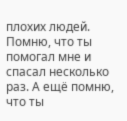плохих людей. Помню, что ты помогал мне и спасал несколько раз. А ещё помню, что ты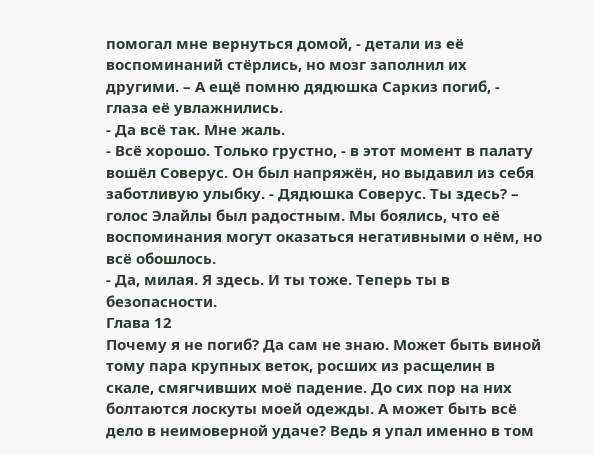помогал мне вернуться домой, - детали из её воспоминаний стёрлись, но мозг заполнил их другими. – А ещё помню дядюшка Саркиз погиб, - глаза её увлажнились.
- Да всё так. Мне жаль.
- Всё хорошо. Только грустно, - в этот момент в палату вошёл Соверус. Он был напряжён, но выдавил из себя заботливую улыбку. - Дядюшка Соверус. Ты здесь? – голос Элайлы был радостным. Мы боялись, что её воспоминания могут оказаться негативными о нём, но всё обошлось.
- Да, милая. Я здесь. И ты тоже. Теперь ты в безопасности.
Глава 12
Почему я не погиб? Да сам не знаю. Может быть виной тому пара крупных веток, росших из расщелин в скале, смягчивших моё падение. До сих пор на них болтаются лоскуты моей одежды. А может быть всё дело в неимоверной удаче? Ведь я упал именно в том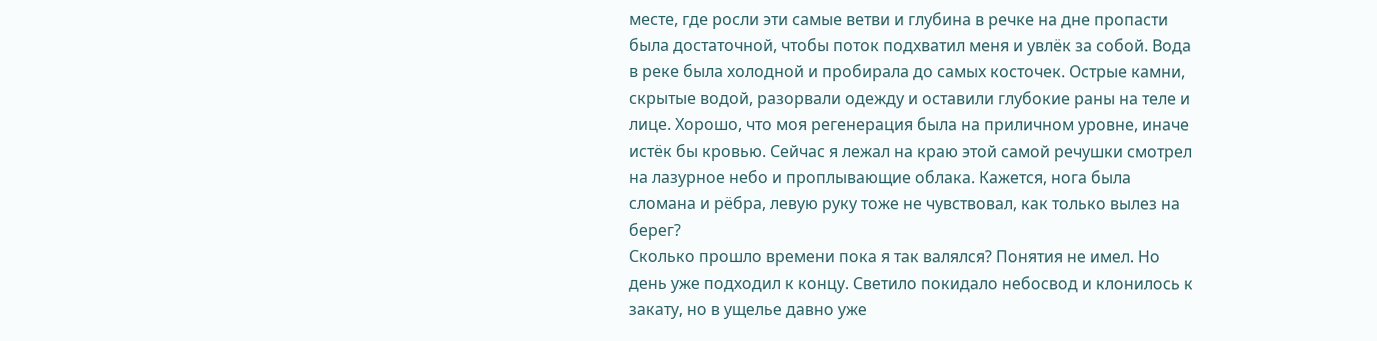месте, где росли эти самые ветви и глубина в речке на дне пропасти была достаточной, чтобы поток подхватил меня и увлёк за собой. Вода в реке была холодной и пробирала до самых косточек. Острые камни, скрытые водой, разорвали одежду и оставили глубокие раны на теле и лице. Хорошо, что моя регенерация была на приличном уровне, иначе истёк бы кровью. Сейчас я лежал на краю этой самой речушки смотрел на лазурное небо и проплывающие облака. Кажется, нога была сломана и рёбра, левую руку тоже не чувствовал, как только вылез на берег?
Сколько прошло времени пока я так валялся? Понятия не имел. Но день уже подходил к концу. Светило покидало небосвод и клонилось к закату, но в ущелье давно уже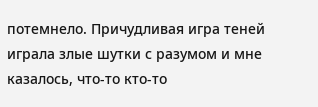потемнело. Причудливая игра теней играла злые шутки с разумом и мне казалось, что-то кто-то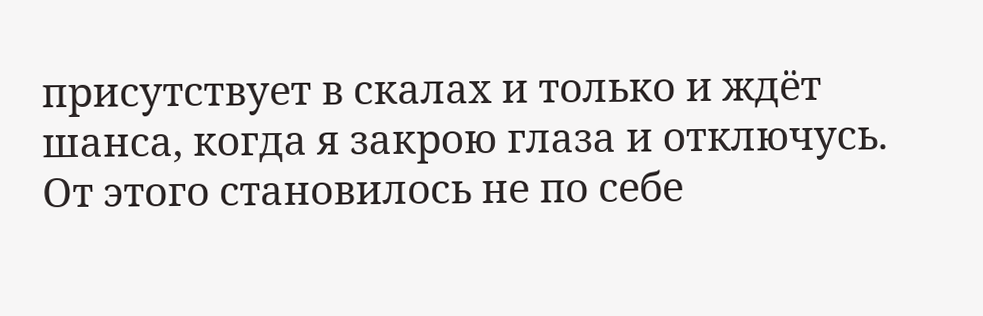присутствует в скалах и только и ждёт шанса, когда я закрою глаза и отключусь. От этого становилось не по себе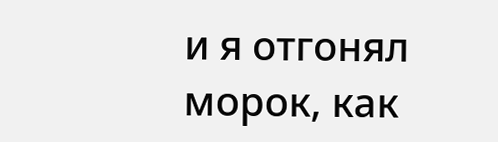и я отгонял морок, как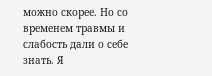можно скорее. Но со временем травмы и слабость дали о себе знать. Я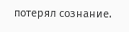потерял сознание.